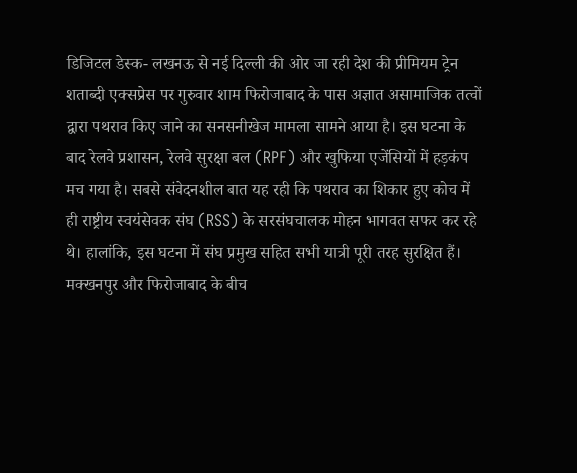डिजिटल डेस्क- लखनऊ से नई दिल्ली की ओर जा रही देश की प्रीमियम ट्रेन शताब्दी एक्सप्रेस पर गुरुवार शाम फिरोजाबाद के पास अज्ञात असामाजिक तत्वों द्वारा पथराव किए जाने का सनसनीखेज मामला सामने आया है। इस घटना के बाद रेलवे प्रशासन, रेलवे सुरक्षा बल (RPF) और खुफिया एजेंसियों में हड़कंप मच गया है। सबसे संवेदनशील बात यह रही कि पथराव का शिकार हुए कोच में ही राष्ट्रीय स्वयंसेवक संघ (RSS) के सरसंघचालक मोहन भागवत सफर कर रहे थे। हालांकि, इस घटना में संघ प्रमुख सहित सभी यात्री पूरी तरह सुरक्षित हैं।
मक्खनपुर और फिरोजाबाद के बीच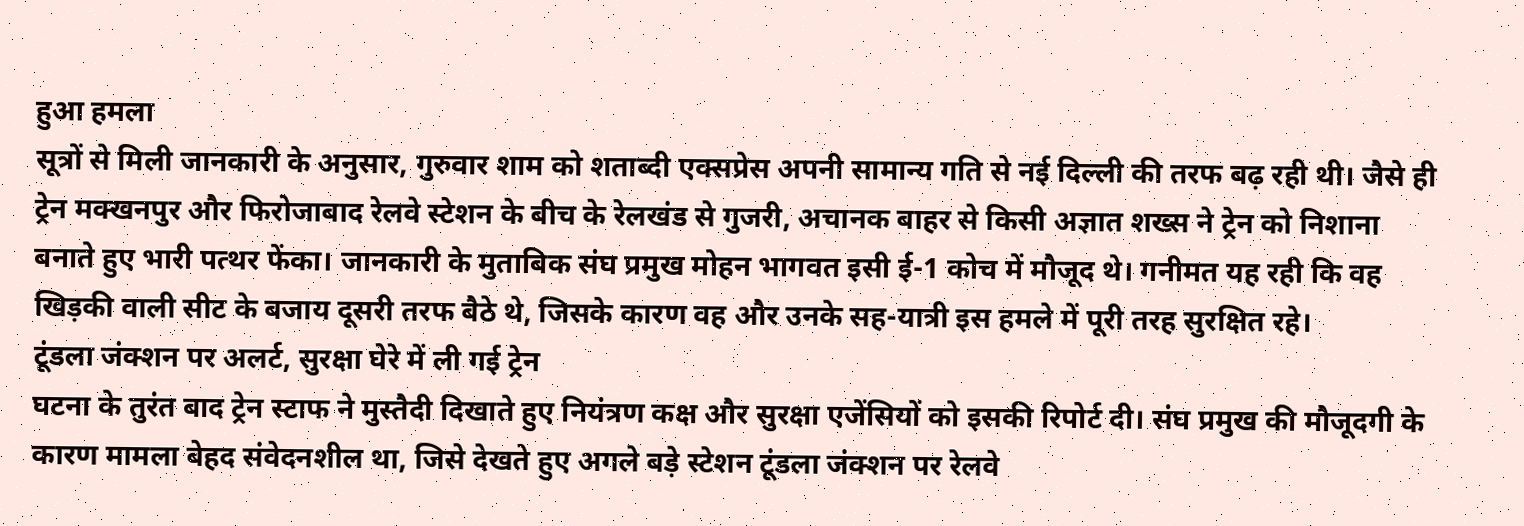हुआ हमला
सूत्रों से मिली जानकारी के अनुसार, गुरुवार शाम को शताब्दी एक्सप्रेस अपनी सामान्य गति से नई दिल्ली की तरफ बढ़ रही थी। जैसे ही ट्रेन मक्खनपुर और फिरोजाबाद रेलवे स्टेशन के बीच के रेलखंड से गुजरी, अचानक बाहर से किसी अज्ञात शख्स ने ट्रेन को निशाना बनाते हुए भारी पत्थर फेंका। जानकारी के मुताबिक संघ प्रमुख मोहन भागवत इसी ई-1 कोच में मौजूद थे। गनीमत यह रही कि वह खिड़की वाली सीट के बजाय दूसरी तरफ बैठे थे, जिसके कारण वह और उनके सह-यात्री इस हमले में पूरी तरह सुरक्षित रहे।
टूंडला जंक्शन पर अलर्ट, सुरक्षा घेरे में ली गई ट्रेन
घटना के तुरंत बाद ट्रेन स्टाफ ने मुस्तैदी दिखाते हुए नियंत्रण कक्ष और सुरक्षा एजेंसियों को इसकी रिपोर्ट दी। संघ प्रमुख की मौजूदगी के कारण मामला बेहद संवेदनशील था, जिसे देखते हुए अगले बड़े स्टेशन टूंडला जंक्शन पर रेलवे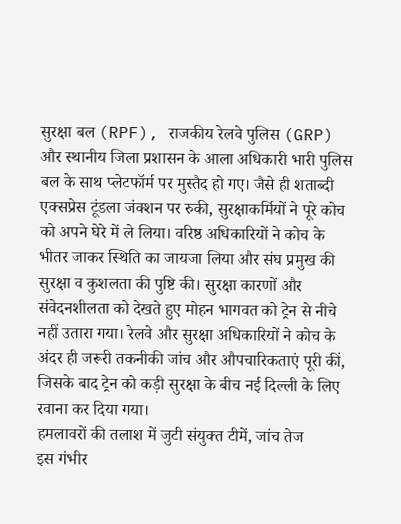सुरक्षा बल (RPF), राजकीय रेलवे पुलिस (GRP) और स्थानीय जिला प्रशासन के आला अधिकारी भारी पुलिस बल के साथ प्लेटफॉर्म पर मुस्तैद हो गए। जैसे ही शताब्दी एक्सप्रेस टूंडला जंक्शन पर रुकी, सुरक्षाकर्मियों ने पूरे कोच को अपने घेरे में ले लिया। वरिष्ठ अधिकारियों ने कोच के भीतर जाकर स्थिति का जायजा लिया और संघ प्रमुख की सुरक्षा व कुशलता की पुष्टि की। सुरक्षा कारणों और संवेदनशीलता को देखते हुए मोहन भागवत को ट्रेन से नीचे नहीं उतारा गया। रेलवे और सुरक्षा अधिकारियों ने कोच के अंदर ही जरूरी तकनीकी जांच और औपचारिकताएं पूरी कीं, जिसके बाद ट्रेन को कड़ी सुरक्षा के बीच नई दिल्ली के लिए रवाना कर दिया गया।
हमलावरों की तलाश में जुटी संयुक्त टीमें, जांच तेज
इस गंभीर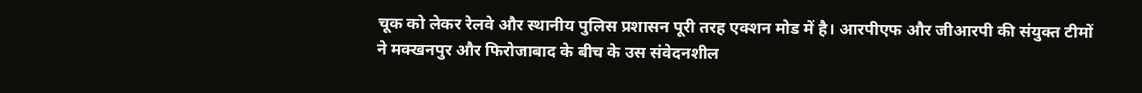चूक को लेकर रेलवे और स्थानीय पुलिस प्रशासन पूरी तरह एक्शन मोड में है। आरपीएफ और जीआरपी की संयुक्त टीमों ने मक्खनपुर और फिरोजाबाद के बीच के उस संवेदनशील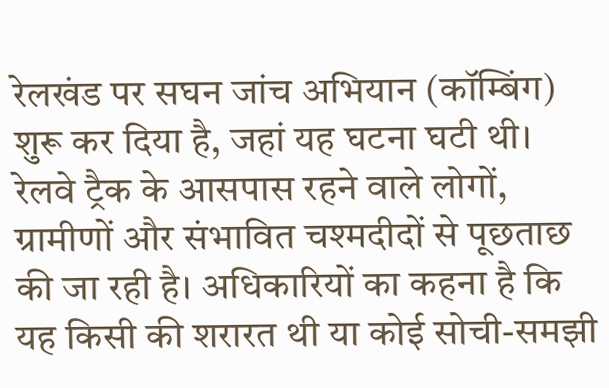रेलखंड पर सघन जांच अभियान (कॉम्बिंग) शुरू कर दिया है, जहां यह घटना घटी थी। रेलवे ट्रैक के आसपास रहने वाले लोगों, ग्रामीणों और संभावित चश्मदीदों से पूछताछ की जा रही है। अधिकारियों का कहना है कि यह किसी की शरारत थी या कोई सोची-समझी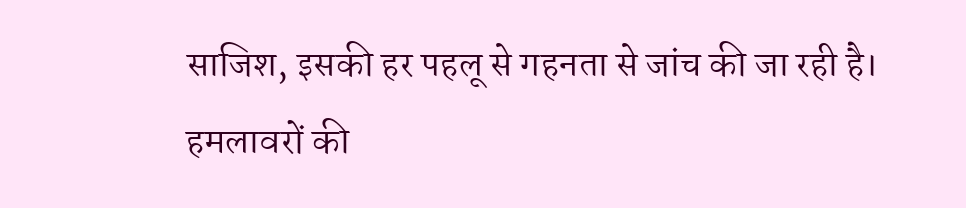साजिश, इसकी हर पहलू से गहनता से जांच की जा रही है। हमलावरों की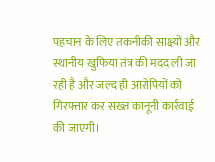पहचान के लिए तकनीकी साक्ष्यों और स्थानीय खुफिया तंत्र की मदद ली जा रही है और जल्द ही आरोपियों को गिरफ्तार कर सख्त कानूनी कार्रवाई की जाएगी।